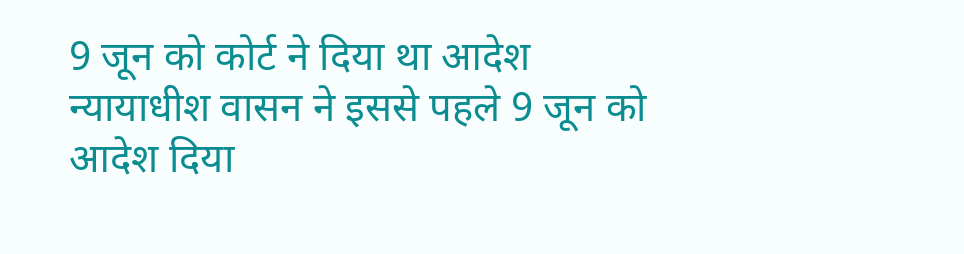9 जून को कोर्ट ने दिया था आदेश
न्यायाधीश वासन ने इससे पहले 9 जून को आदेश दिया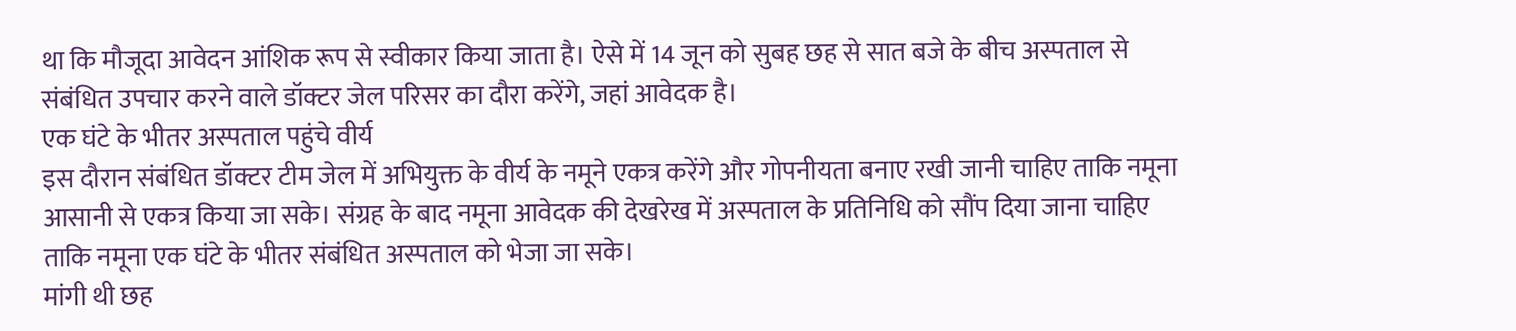था कि मौजूदा आवेदन आंशिक रूप से स्वीकार किया जाता है। ऐसे में 14 जून को सुबह छह से सात बजे के बीच अस्पताल से संबंधित उपचार करने वाले डॉक्टर जेल परिसर का दौरा करेंगे, जहां आवेदक है।
एक घंटे के भीतर अस्पताल पहुंचे वीर्य
इस दौरान संबंधित डॉक्टर टीम जेल में अभियुक्त के वीर्य के नमूने एकत्र करेंगे और गोपनीयता बनाए रखी जानी चाहिए ताकि नमूना आसानी से एकत्र किया जा सके। संग्रह के बाद नमूना आवेदक की देखरेख में अस्पताल के प्रतिनिधि को सौंप दिया जाना चाहिए ताकि नमूना एक घंटे के भीतर संबंधित अस्पताल को भेजा जा सके।
मांगी थी छह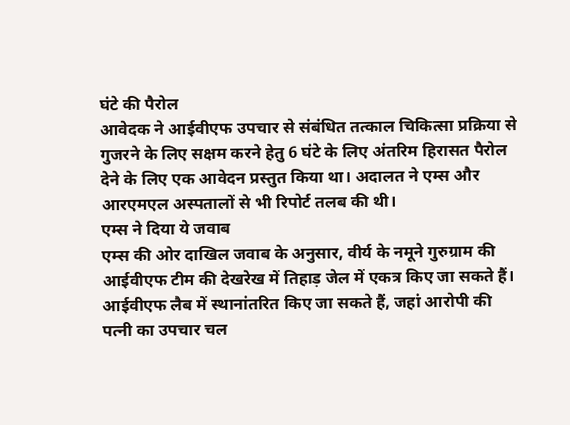घंटे की पैरोल
आवेदक ने आईवीएफ उपचार से संबंधित तत्काल चिकित्सा प्रक्रिया से गुजरने के लिए सक्षम करने हेतु 6 घंटे के लिए अंतरिम हिरासत पैरोल देने के लिए एक आवेदन प्रस्तुत किया था। अदालत ने एम्स और आरएमएल अस्पतालों से भी रिपोर्ट तलब की थी।
एम्स ने दिया ये जवाब
एम्स की ओर दाखिल जवाब के अनुसार, वीर्य के नमूने गुरुग्राम की आईवीएफ टीम की देखरेख में तिहाड़ जेल में एकत्र किए जा सकते हैं। आईवीएफ लैब में स्थानांतरित किए जा सकते हैं, जहां आरोपी की पत्नी का उपचार चल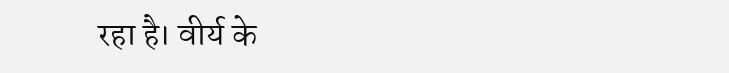रहा है। वीर्य के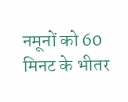नमूनों को 60 मिनट के भीतर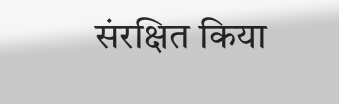संरक्षित किया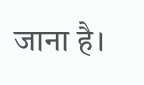जाना है।